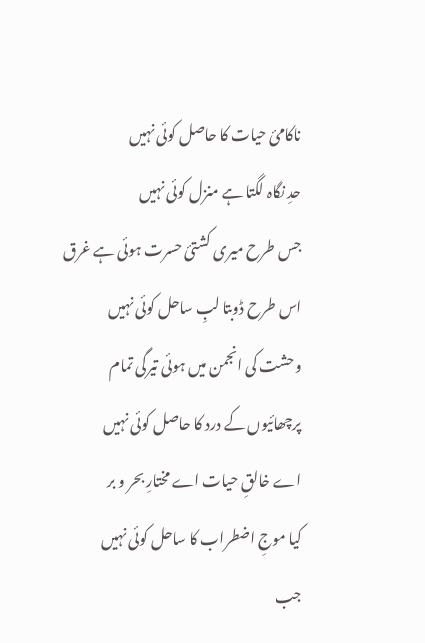ناکامئ حیات کا حاصل کوئی نہیں
حدِ نگاہ لگتا ہے منزل کوئی نہیں
جس طرح میری کشتئ حسرت ہوئی ہے غرق
اس طرح ڈوبتا لبِ ساحل کوئی نہیں
وحشت کی انجمن میں ہوئی تیرگی تمام
پرچھائیوں کے درد کا حاصل کوئی نہیں
اے خالقِ حیات اے مختارِ بحر و بر
کیا موجِ اضطراب کا ساحل کوئی نہیں
جب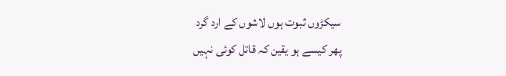سیکڑوں ثبوت ہوں لاشوں کے ارد گرد
پھر کیسے ہو یقین کہ قاتل کوئی نہیں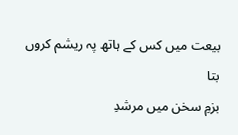بیعت میں کس کے ہاتھ پہ ریشم کروں بتا
بزمِ سخن میں مرشدِ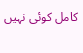کامل کوئی نہیں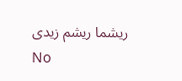ریشما ریشم زیدی
No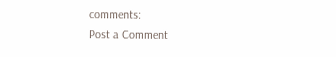comments:
Post a Comment